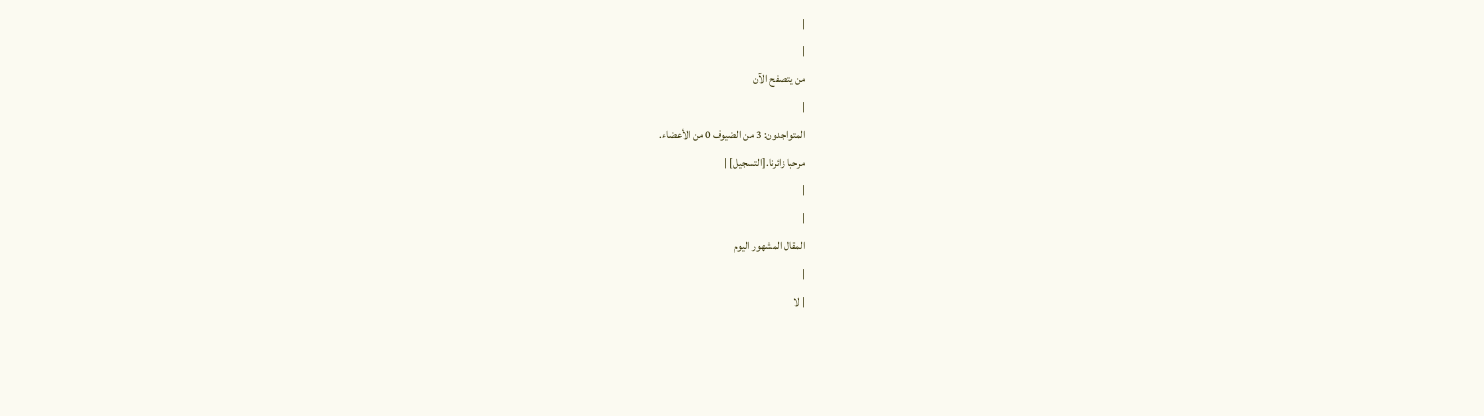|
|
من يتصفح الآن
|
المتواجدون: 3 من الضيوف 0 من الأعضاء.
مرحبا زائرنا.[التسجيل] |
|
|
المقال المشهور اليوم
|
| لا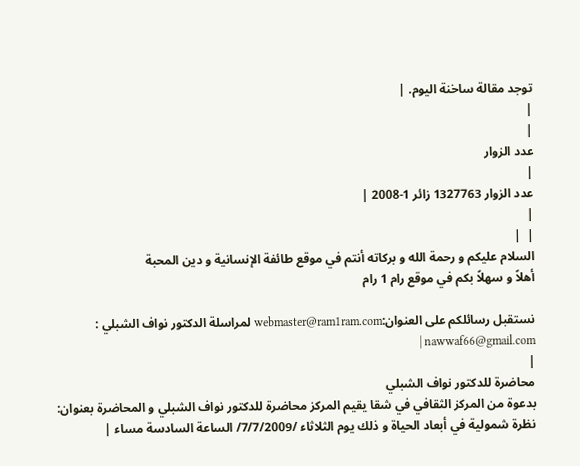توجد مقالة ساخنة اليوم. |
|
|
عدد الزوار
|
عدد الزوار 1327763 زائر 1-2008 |
|
|  |
السلام عليكم و رحمة الله و بركاته أنتم في موقع طائفة الإنسانية و دين المحبة
أهلاً و سهلاً بكم في موقع رام 1 رام

نستقبل رسائلكم على العنوان:webmaster@ram1ram.com لمراسلة الدكتور نواف الشبلي : nawwaf66@gmail.com |
|
محاضرة للدكتور نواف الشبلي
بدعوة من المركز الثقافي في شقا يقيم المركز محاضرة للدكتور نواف الشبلي و المحاضرة بعنوان: نظرة شمولية في أبعاد الحياة و ذلك يوم الثلاثاء /7/7/2009/ الساعة السادسة مساء |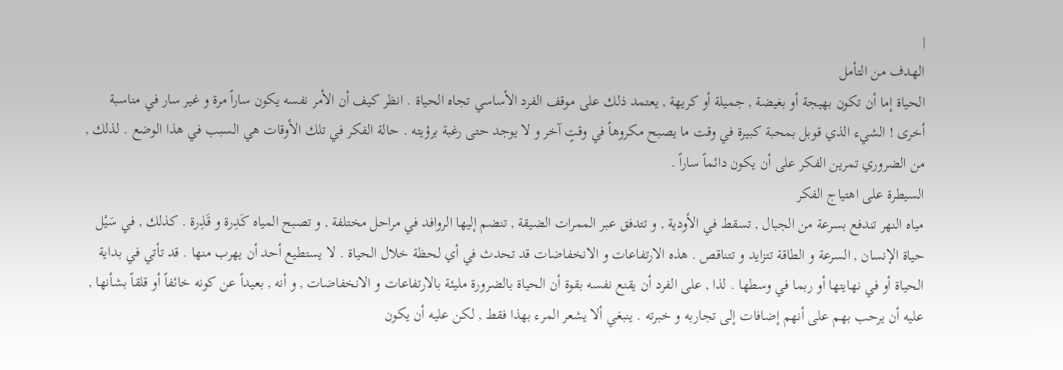|
الهدف من التأمل
الحياة إما أن تكون بهيجة أو بغيضة , جميلة أو كريهة , يعتمد ذلك على موقف الفرد الأساسي تجاه الحياة . انظر كيف أن الأمر نفسه يكون ساراً مرة و غير سار في مناسبة أخرى ! الشيء الذي قوبل بمحبة كبيرة في وقت ما يصبح مكروهاً في وقتٍ آخر و لا يوجد حتى رغبة برؤيته . حالة الفكر في تلك الأوقات هي السبب في هذا الوضع . لذلك , من الضروري تمرين الفكر على أن يكون دائماً ساراً .
السيطرة على اهتياج الفكر
مياه النهر تندفع بسرعة من الجبال , تسقط في الأودية , و تتدفق عبر الممرات الضيقة , تنضم إليها الروافد في مراحل مختلفة , و تصبح المياه كَدِرة و قَذِرة . كذلك , في سَيْل حياة الإنسان , السرعة و الطاقة تتزايد و تتناقص . هذه الارتفاعات و الانخفاضات قد تحدث في أي لحظة خلال الحياة . لا يستطيع أحد أن يهرب منها . قد تأتي في بداية الحياة أو في نهايتها أو ربما في وسطها . لذا , على الفرد أن يقنع نفسه بقوة أن الحياة بالضرورة مليئة بالارتفاعات و الانخفاضات , و أنه , بعيداً عن كونه خائفاً أو قلقاً بشأنها , عليه أن يرحب بهم على أنهم إضافات إلى تجاربه و خبرته . ينبغي ألا يشعر المرء بهذا فقط , لكن عليه أن يكون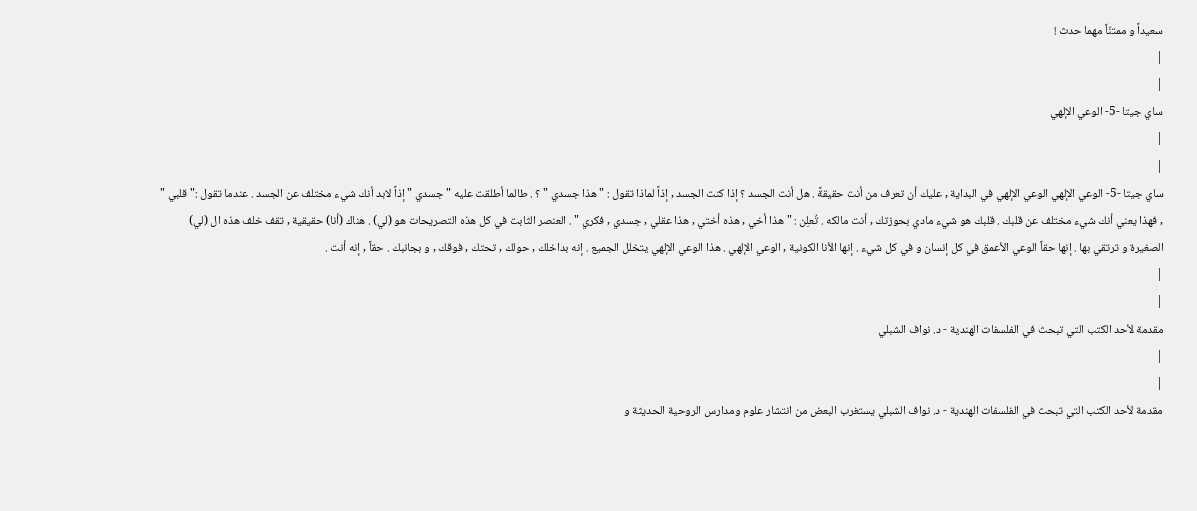سعيداً و ممتنّاً مهما حدث !
|
|
ساي جيتا -5- الوعي الإلهي
|
|
ساي جيتا -5- الوعي الإلهي الوعي الإلهي في البداية , عليك أن تعرف من أنت حقيقةً . هل أنت الجسد ؟ إذا كنت الجسد , إذاً لماذا تقول : " هذا جسدي " ؟ . طالما أطلقت عليه " جسدي " إذاً لابد أنك شيء مختلف عن الجسد . عندما تقول :" قلبي " , فهذا يعني أنك شيء مختلف عن قلبك . قلبك هو شيء مادي بحوزتك , أنت مالكه . تُعلِن : " هذا أخي , هذه أختي , هذا عقلي , جسدي , فكري " . العنصر الثابت في كل هذه التصريحات هو (لي) . هناك (أنا) حقيقية , تقف خلف هذه ال (لي) الصغيرة و ترتقي بها . إنها حقاً الوعي الأعمق في كل إنسان و في كل شيء . إنها الأنا الكونية , الوعي الإلهي . هذا الوعي الإلهي يتخلل الجميع . إنه بداخلك , حولك , تحتك , فوقك , و بجانبك . حقاً , إنه أنت .
|
|
مقدمة لأحد الكتب التي تبحث في الفلسفات الهندية - د. نواف الشبلي
|
|
مقدمة لأحد الكتب التي تبحث في الفلسفات الهندية - د. نواف الشبلي يستغرب البعض من انتشار علوم ومدارس الروحية الحديثة و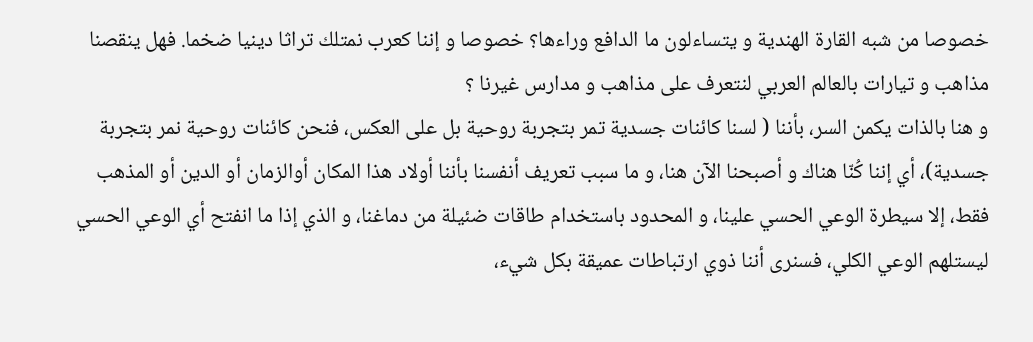خصوصا من شبه القارة الهندية و يتساءلون ما الدافع وراءها؟ خصوصا و إننا كعرب نمتلك تراثا دينيا ضخما. فهل ينقصنا مذاهب و تيارات بالعالم العربي لنتعرف على مذاهب و مدارس غيرنا ؟
و هنا بالذات يكمن السر، بأننا ( لسنا كائنات جسدية تمر بتجربة روحية بل على العكس، فنحن كائنات روحية نمر بتجربة جسدية)، أي إننا كُنّا هناك و أصبحنا الآن هنا، و ما سبب تعريف أنفسنا بأننا أولاد هذا المكان أوالزمان أو الدين أو المذهب فقط، إلا سيطرة الوعي الحسي علينا، و المحدود باستخدام طاقات ضئيلة من دماغنا، و الذي إذا ما انفتح أي الوعي الحسي ليستلهم الوعي الكلي، فسنرى أننا ذوي ارتباطات عميقة بكل شيء،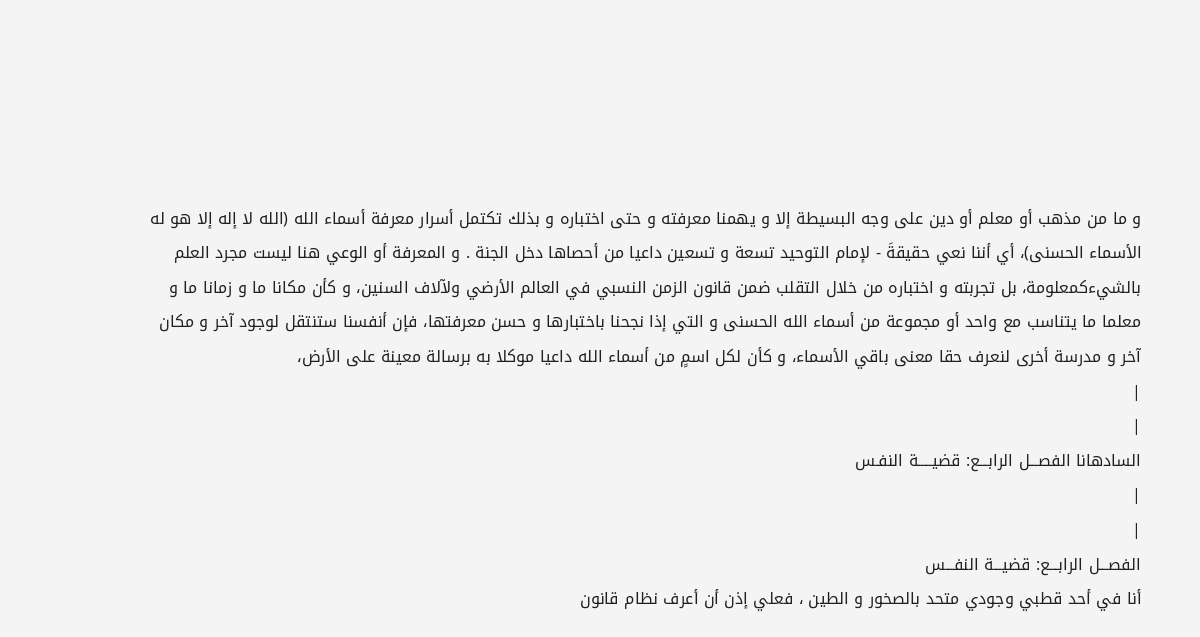و ما من مذهب أو معلم أو دين على وجه البسيطة إلا و يهمنا معرفته و حتى اختباره و بذلك تكتمل أسرار معرفة أسماء الله (الله لا إله إلا هو له الأسماء الحسنى)، أي أننا نعي حقيقةَ - لإمام التوحيد تسعة و تسعين داعيا من أحصاها دخل الجنة . و المعرفة أو الوعي هنا ليست مجرد العلم بالشيءكمعلومة، بل تجربته و اختباره من خلال التقلب ضمن قانون الزمن النسبي في العالم الأرضي ولآلاف السنين، و كأن مكانا ما و زمانا ما و معلما ما يتناسب مع واحد أو مجموعة من أسماء الله الحسنى و التي إذا نجحنا باختبارها و حسن معرفتها، فإن أنفسنا ستنتقل لوجود آخر و مكان آخر و مدرسة أخرى لنعرف حقا معنى باقي الأسماء، و كأن لكل اسمٍ من أسماء الله داعيا موكلا به برسالة معينة على الأرض،
|
|
السادهانا الفصـــل الرابـــع: قضيـــــة النفـس
|
|
الفصـــل الرابـــع: قضيـــة النفـــس
أنا في أحد قطبي وجودي متحد بالصخور و الطين ، فعلي إذن أن أعرف نظام قانون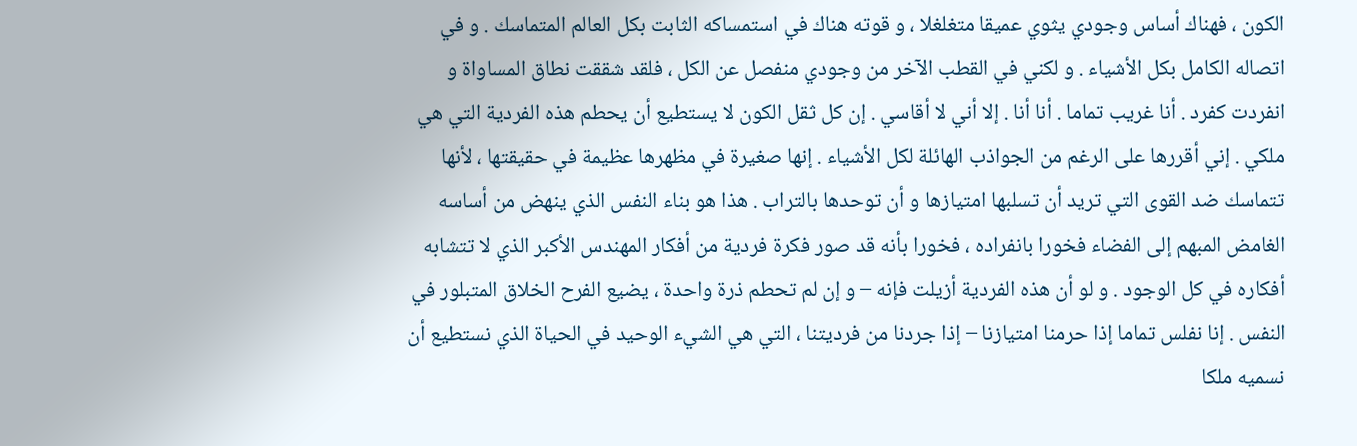الكون ، فهناك أساس وجودي يثوي عميقا متغلغلا ، و قوته هناك في استمساكه الثابت بكل العالم المتماسك . و في اتصاله الكامل بكل الأشياء . و لكني في القطب الآخر من وجودي منفصل عن الكل ، فلقد شققت نطاق المساواة و انفردت كفرد . أنا غريب تماما . أنا أنا . إلا أني لا أقاسي . إن كل ثقل الكون لا يستطيع أن يحطم هذه الفردية التي هي ملكي . إني أقررها على الرغم من الجواذب الهائلة لكل الأشياء . إنها صغيرة في مظهرها عظيمة في حقيقتها ، لأنها تتماسك ضد القوى التي تريد أن تسلبها امتيازها و أن توحدها بالتراب . هذا هو بناء النفس الذي ينهض من أساسه الغامض المبهم إلى الفضاء فخورا بانفراده ، فخورا بأنه قد صور فكرة فردية من أفكار المهندس الأكبر الذي لا تتشابه أفكاره في كل الوجود . و لو أن هذه الفردية أزيلت فإنه – و إن لم تحطم ذرة واحدة ، يضيع الفرح الخلاق المتبلور في النفس . إنا نفلس تماما إذا حرمنا امتيازنا – إذا جردنا من فرديتنا ، التي هي الشيء الوحيد في الحياة الذي نستطيع أن نسميه ملكا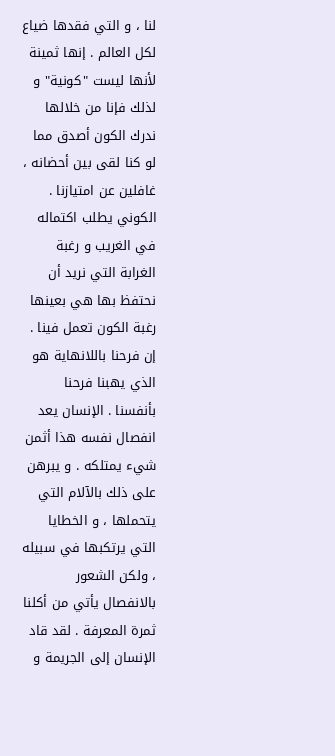لنا ، و التي فقدها ضياع لكل العالم . إنها ثمينة لأنها ليست "كونية" و لذلك فإنا من خلالها ندرك الكون أصدق مما لو كنا لقى بين أحضانه ، غافلين عن امتيازنا . الكوني يطلب اكتماله في الغريب و رغبة الغرابة التي نريد أن نحتفظ بها هي بعينها رغبة الكون تعمل فينا . إن فرحنا باللانهاية هو الذي يهبنا فرحنا بأنفسنا . الإنسان يعد انفصال نفسه هذا أثمن شيء يمتلكه . و يبرهن على ذلك بالآلام التي يتحملها ، و الخطايا التي يرتكبها في سبيله ، ولكن الشعور بالانفصال يأتي من أكلنا ثمرة المعرفة . لقد قاد الإنسان إلى الجريمة و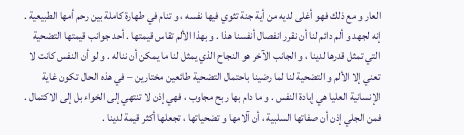العار و مع ذلك فهو أغلى لديه من أية جنة تثوي فيها نفسه ، و تنام في طهارة كاملة بين رحم أمها الطبيعية . إنه لجهد و ألم دائم لنا أن نقرر انفصال أنفسنا هذا . و بهذا الألم تقاس قيمتها . أحد جوانب قيمتها التضحية التي تمثل قدرها لدينا ، و الجانب الآخر هو النجاح الذي يمثل لنا ما يمكن أن نناله . و لو أن النفس كانت لا تعني إلا الألم و التضحية لنا لما رضينا باحتمال التضحية طائعين مختارين – في هذه الحال تكون غاية الإنسانية العليا هي إبادة النفس . و ما دام بها ربح مجاوب ، فهي إذن لا تنتهي إلى الخواء بل إلى الاكتمال . فمن الجلي إذن أن صفاتها السلبية ، أن آلامها و تضحياتها ، تجعلها أكثر قيمة لدينا .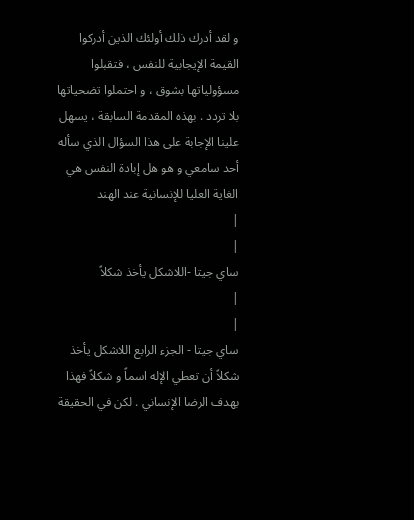و لقد أدرك ذلك أولئك الذين أدركوا القيمة الإيجابية للنفس ، فتقبلوا مسؤولياتها بشوق ، و احتملوا تضحياتها بلا تردد . بهذه المقدمة السابقة ، يسهل علينا الإجابة على هذا السؤال الذي سأله أحد سامعي و هو هل إبادة النفس هي الغاية العليا للإنسانية عند الهند
|
|
ساي جيتا -اللاشكل يأخذ شكلاً
|
|
ساي جيتا - الجزء الرابع اللاشكل يأخذ شكلاً أن تعطي الإله اسماً و شكلاً فهذا بهدف الرضا الإنساني . لكن في الحقيقة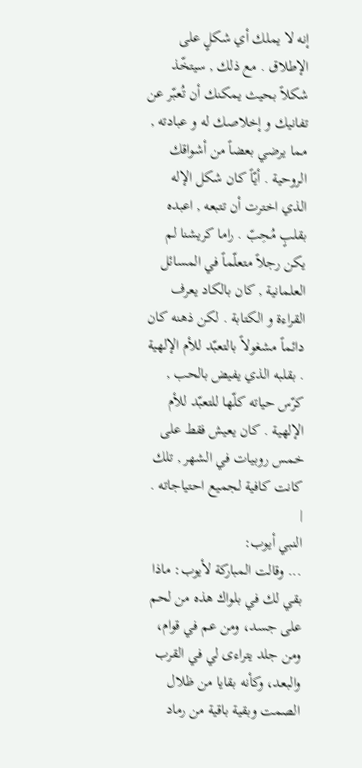إنه لا يملك أي شكلٍ على الإطلاق . مع ذلك , سيتخّذ شكلاً بحيث يمكنك أن تُعبّر عن تفانيك و إخلاصك له و عبادته , مما يرضي بعضاً من أشواقك الروحية . أيّاً كان شكل الإله الذي اخترت أن تتبعه , اعبده بقلبٍ مُحِبّ . راما كريشنا لم يكن رجلاً متعلّماً في المسائل العلمانية , كان بالكاد يعرف القراءة و الكتابة . لكن ذهنه كان دائماً مشغولاً بالتعبّد للأم الإلهية . بقلبه الذي يفيض بالحب , كرّس حياته كلّها للتعبّد للأم الإلهية . كان يعيش فقط على خمس روبيات في الشهر , تلك كانت كافية لجميع احتياجاته .
|
النبي أيوب:
... وقالت المباركة لأيوب: ماذا بقي لك في بلواك هذه من لحم على جسد، ومن عم في قوام، ومن جلد يتراءى لي في القرب والبعد، وكأنه بقايا من ظلال الصمت وبقية باقية من رماد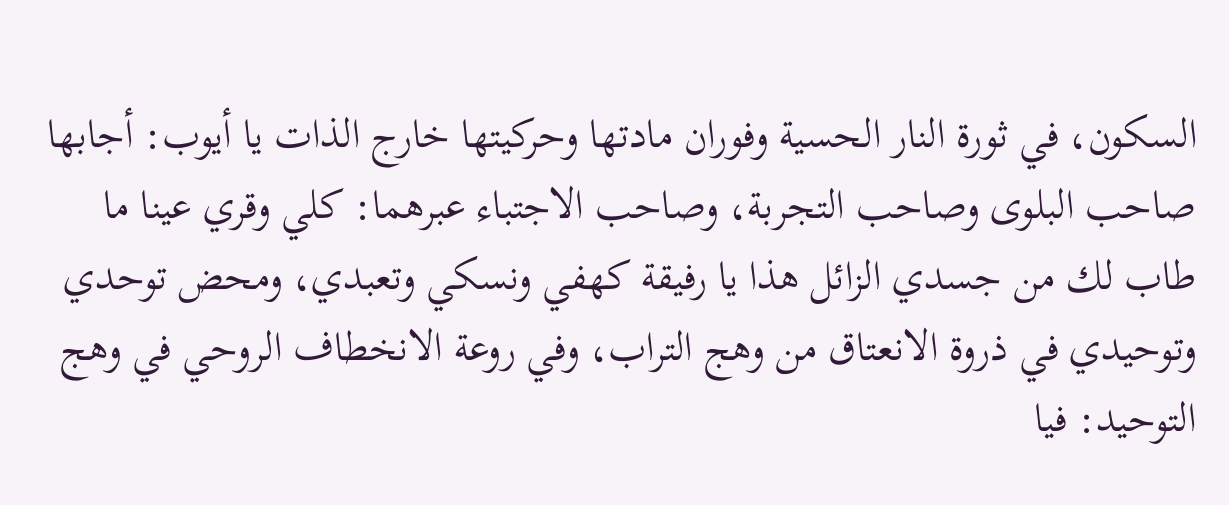السكون، في ثورة النار الحسية وفوران مادتها وحركيتها خارج الذات يا أيوب: أجابها صاحب البلوى وصاحب التجربة، وصاحب الاجتباء عبرهما: كلي وقري عينا ما طاب لك من جسدي الزائل هذا يا رفيقة كهفي ونسكي وتعبدي، ومحض توحدي وتوحيدي في ذروة الانعتاق من وهج التراب، وفي روعة الانخطاف الروحي في وهج التوحيد: فيا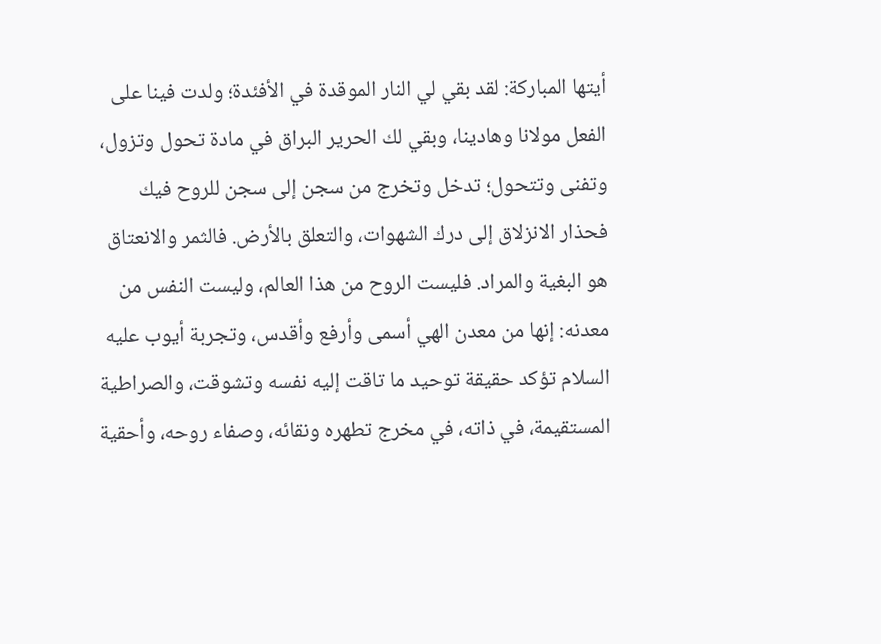أيتها المباركة: لقد بقي لي النار الموقدة في الأفئدة؛ ولدت فينا على الفعل مولانا وهادينا، وبقي لك الحرير البراق في مادة تحول وتزول، وتفنى وتتحول؛ تدخل وتخرج من سجن إلى سجن للروح فيك فحذار الانزلاق إلى درك الشهوات، والتعلق بالأرض. فالثمر والانعتاق هو البغية والمراد. فليست الروح من هذا العالم، وليست النفس من معدنه: إنها من معدن الهي أسمى وأرفع وأقدس، وتجربة أيوب عليه السلام تؤكد حقيقة توحيد ما تاقت إليه نفسه وتشوقت، والصراطية المستقيمة، في ذاته، في مخرج تطهره ونقائه، وصفاء روحه، وأحقية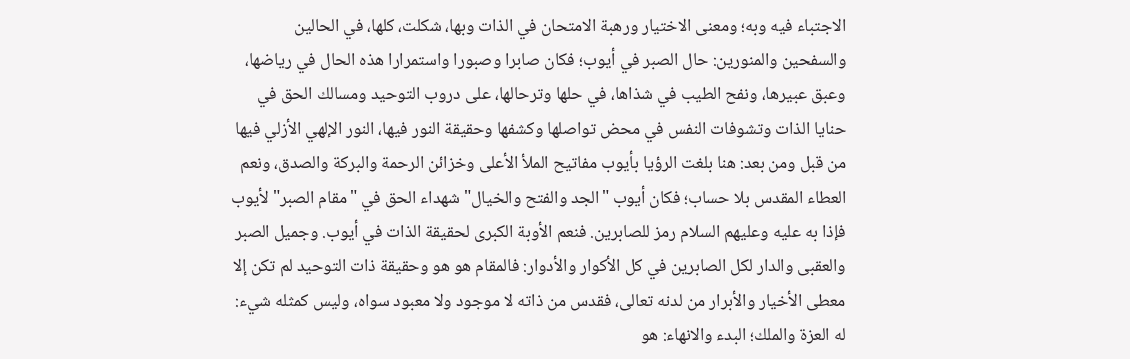الاجتباء فيه وبه؛ ومعنى الاختيار ورهبة الامتحان في الذات وبها، شكلت، كلها، في الحالين والسفحين والمنورين: حال الصبر في أيوب؛ فكان صابرا وصبورا واستمرارا هذه الحال في رياضها، وعبق عبيرها، ونفح الطيب في شذاها، في حلها وترحالها، على دروب التوحيد ومسالك الحق في حنايا الذات وتشوفات النفس في محض تواصلها وكشفها وحقيقة النور فيها، النور الإلهي الأزلي فيها من قبل ومن بعد: هنا بلغت الرؤيا بأيوب مفاتيح الملأ الأعلى وخزائن الرحمة والبركة والصدق، ونعم العطاء المقدس بلا حساب؛ فكان أيوب "الجد والفتح والخيال" شهداء الحق في "مقام الصبر" لأيوب فإذا به عليه وعليهم السلام رمز للصابرين. فنعم الأوبة الكبرى لحقيقة الذات في أيوب. وجميل الصبر والعقبى والدار لكل الصابرين في كل الأكوار والأدوار: فالمقام هو هو وحقيقة ذات التوحيد لم تكن إلا معطى الأخيار والأبرار من لدنه تعالى، فقدس من ذاته لا موجود ولا معبود سواه، وليس كمثله شيء: له العزة والملك؛ البدء والانهاء: هو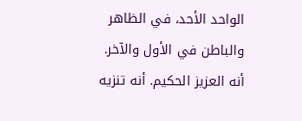الواحد الأحد، في الظاهر والباطن في الأول والآخر. أنه العزيز الحكيم. أنه تنزيه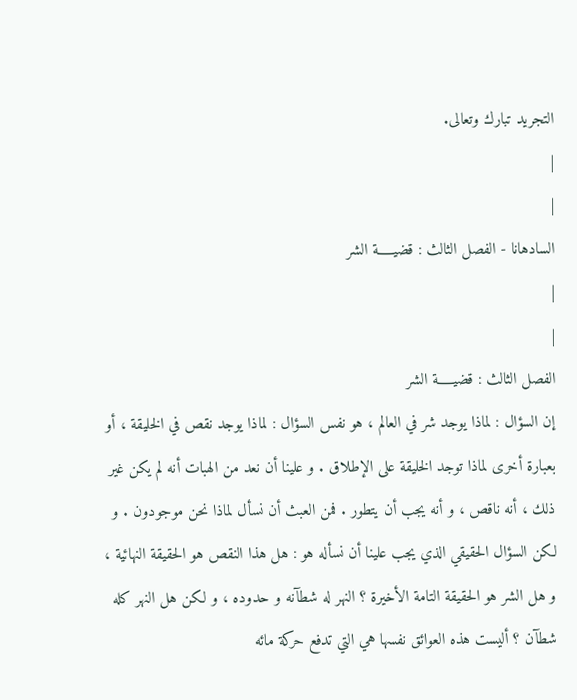التجريد تبارك وتعالى.
|
|
السادهانا - الفصل الثالث : قضيـــــة الشر
|
|
الفصل الثالث : قضيـــــة الشر
إن السؤال : لماذا يوجد شر في العالم ، هو نفس السؤال : لماذا يوجد نقص في الخليقة ، أو بعبارة أخرى لماذا توجد الخليقة على الإطلاق . و علينا أن نعد من الهبات أنه لم يكن غير ذلك ، أنه ناقص ، و أنه يجب أن يتطور . فمن العبث أن نسأل لماذا نحن موجودون . و لكن السؤال الحقيقي الذي يجب علينا أن نسأله هو : هل هذا النقص هو الحقيقة النهائية ، و هل الشر هو الحقيقة التامة الأخيرة ؟ النهر له شطآنه و حدوده ، و لكن هل النهر كله شطآن ؟ أليست هذه العوائق نفسها هي التي تدفع حركة مائه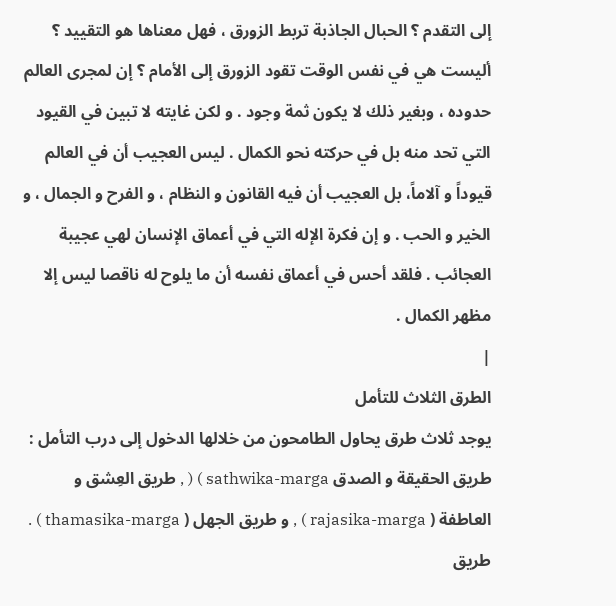إلى التقدم ؟ الحبال الجاذبة تربط الزورق ، فهل معناها هو التقييد ؟ أليست هي في نفس الوقت تقود الزورق إلى الأمام ؟ إن لمجرى العالم حدوده ، وبغير ذلك لا يكون ثمة وجود . و لكن غايته لا تبين في القيود التي تحد منه بل في حركته نحو الكمال . ليس العجيب أن في العالم قيوداً و آلاماً، بل العجيب أن فيه القانون و النظام ، و الفرح و الجمال ، و الخير و الحب . و إن فكرة الإله التي في أعماق الإنسان لهي عجيبة العجائب . فلقد أحس في أعماق نفسه أن ما يلوح له ناقصا ليس إلا مظهر الكمال .
|
الطرق الثلاث للتأمل
يوجد ثلاث طرق يحاول الطامحون من خلالها الدخول إلى درب التأمل : طريق الحقيقة و الصدق sathwika-marga ) ( , طريق العِشق و العاطفة ( rajasika-marga ) , و طريق الجهل ( thamasika-marga ) .
طريق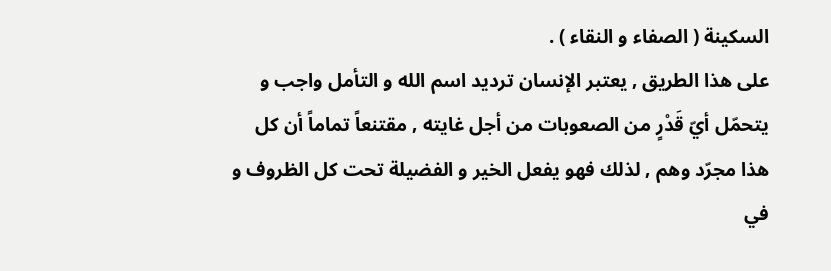السكينة ( الصفاء و النقاء ) .
على هذا الطريق , يعتبر الإنسان ترديد اسم الله و التأمل واجب و يتحمّل أيّ قَدْرٍ من الصعوبات من أجل غايته , مقتنعاً تماماً أن كل هذا مجرّد وهم , لذلك فهو يفعل الخير و الفضيلة تحت كل الظروف و في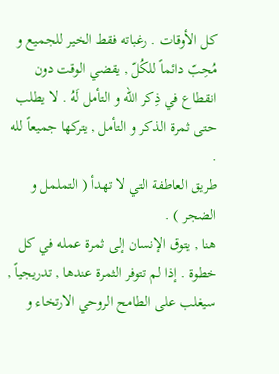كل الأوقات . رغباته فقط الخير للجميع و مُحِبّ دائماً للكُلّ , يقضي الوقت دون انقطاع في ذِكر الله و التأمل لَهُ . لا يطلب حتى ثمرة الذكر و التأمل , يتركها جميعاً لله .
طريق العاطفة التي لا تهدأ ( التململ و الضجر ) .
هنا , يتوق الإنسان إلى ثمرة عمله في كل خطوة . إذا لم تتوفر الثمرة عندها , تدريجياً , سيغلب على الطامح الروحي الارتخاء و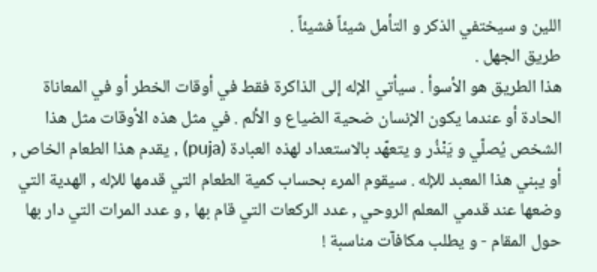اللين و سيختفي الذكر و التأمل شيئاً فشيئاً .
طريق الجهل .
هذا الطريق هو الأسوأ . سيأتي الإله إلى الذاكرة فقط في أوقات الخطر أو في المعاناة الحادة أو عندما يكون الإنسان ضحية الضياع و الألم . في مثل هذه الأوقات مثل هذا الشخص يُصلّي و يَنْذُر و يتعهّد بالاستعداد لهذه العبادة (puja) , يقدم هذا الطعام الخاص , أو يبني هذا المعبد للإله . سيقوم المرء بحساب كمية الطعام التي قدمها للإله , الهدية التي وضعها عند قدمي المعلم الروحي , عدد الركعات التي قام بها , و عدد المرات التي دار بها حول المقام - و يطلب مكافآت مناسبة !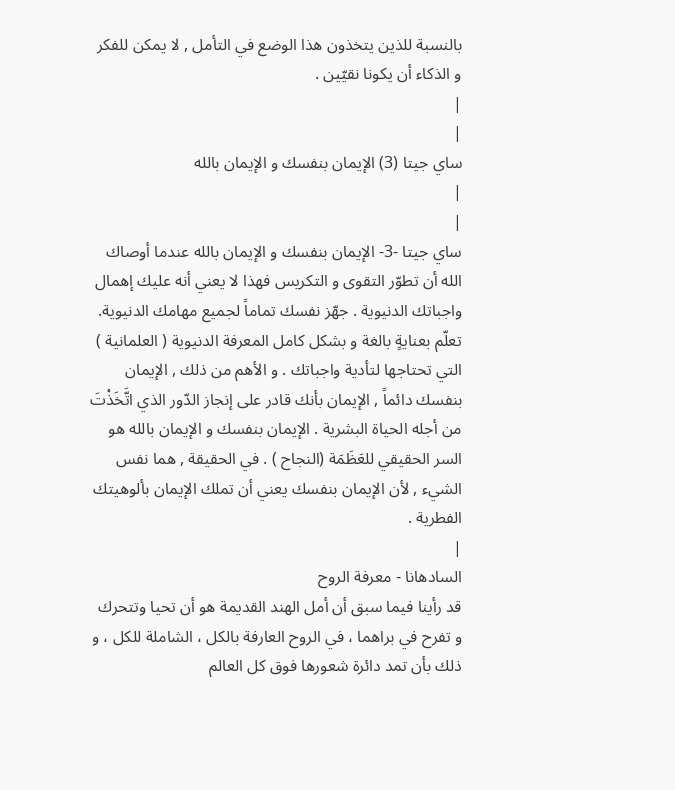بالنسبة للذين يتخذون هذا الوضع في التأمل , لا يمكن للفكر و الذكاء أن يكونا نقيّين .
|
|
ساي جيتا (3) الإيمان بنفسك و الإيمان بالله
|
|
ساي جيتا -3- الإيمان بنفسك و الإيمان بالله عندما أوصاك الله أن تطوّر التقوى و التكريس فهذا لا يعني أنه عليك إهمال واجباتك الدنيوية . جهّز نفسك تماماً لجميع مهامك الدنيوية. تعلّم بعنايةٍ بالغة و بشكل كامل المعرفة الدنيوية ( العلمانية ) التي تحتاجها لتأدية واجباتك . و الأهم من ذلك , الإيمان بنفسك دائماً , الإيمان بأنك قادر على إنجاز الدّور الذي اتَّخَذْتَ من أجله الحياة البشرية . الإيمان بنفسك و الإيمان بالله هو السر الحقيقي للعَظَمَة (النجاح ) . في الحقيقة , هما نفس الشيء , لأن الإيمان بنفسك يعني أن تملك الإيمان بألوهيتك الفطرية .
|
السادهانا - معرفة الروح
قد رأينا فيما سبق أن أمل الهند القديمة هو أن تحيا وتتحرك و تفرح في براهما ، في الروح العارفة بالكل ، الشاملة للكل ، و ذلك بأن تمد دائرة شعورها فوق كل العالم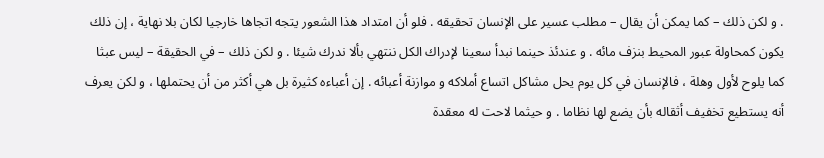. و لكن ذلك – كما يمكن أن يقال – مطلب عسير على الإنسان تحقيقه . فلو أن امتداد هذا الشعور يتجه اتجاها خارجيا لكان بلا نهاية ، إن ذلك يكون كمحاولة عبور المحيط بنزف مائه . و عندئذ حينما نبدأ سعينا لإدراك الكل ننتهي بألا ندرك شيئا . و لكن ذلك – في الحقيقة – ليس عبثا كما يلوح لأول وهلة ، فالإنسان في كل يوم يحل مشاكل اتساع أملاكه و موازنة أعبائه . إن أعباءه كثيرة بل هي أكثر من أن يحتملها ، و لكن يعرف أنه يستطيع تخفيف أثقاله بأن يضع لها نظاما . و حيثما لاحت له معقدة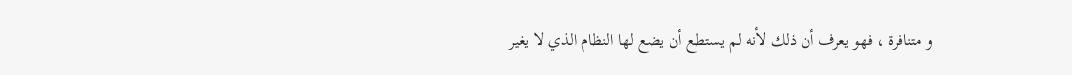و متنافرة ، فهو يعرف أن ذلك لأنه لم يستطع أن يضع لها النظام الذي لا يغير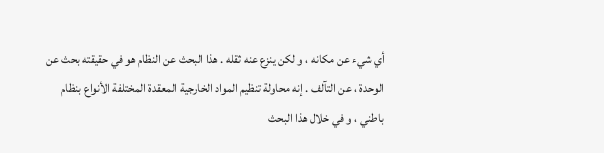أي شيء عن مكانه ، و لكن ينزع عنه ثقله . هذا البحث عن النظام هو في حقيقته بحث عن الوحدة ، عن التآلف . إنه محاولة تنظيم المواد الخارجية المعقدة المختلفة الأنواع بنظام باطني ، و في خلال هذا البحث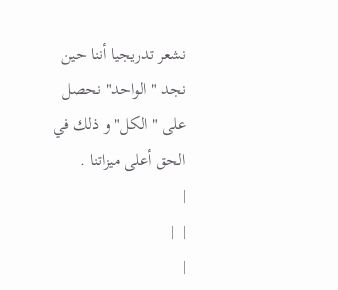نشعر تدريجيا أننا حين نجد " الواحد" نحصل على " الكل" و ذلك في الحق أعلى ميزاتنا .
|
|  |
|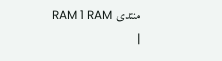منتدى RAM 1 RAM
|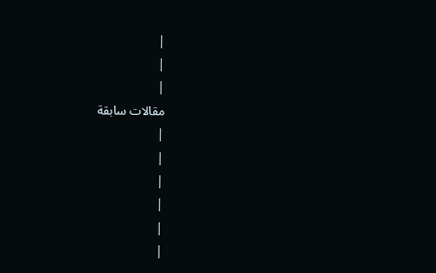|
|
|
مقالات سابقة
|
|
|
|
|
|